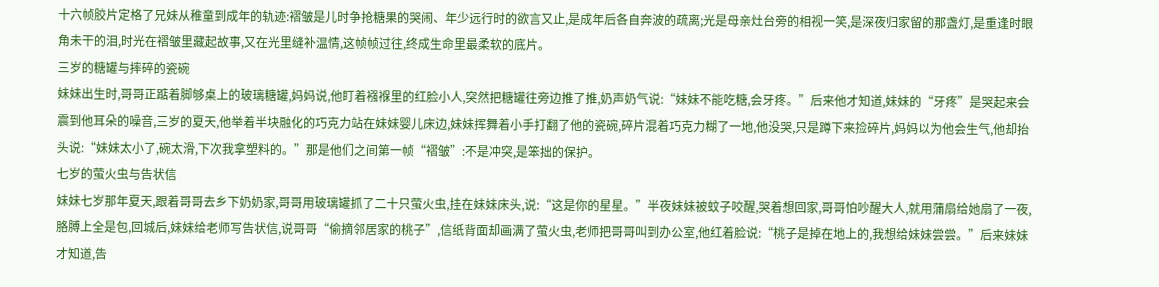十六帧胶片定格了兄妹从稚童到成年的轨迹:褶皱是儿时争抢糖果的哭闹、年少远行时的欲言又止,是成年后各自奔波的疏离;光是母亲灶台旁的相视一笑,是深夜归家留的那盏灯,是重逢时眼角未干的泪,时光在褶皱里藏起故事,又在光里缝补温情,这帧帧过往,终成生命里最柔软的底片。
三岁的糖罐与摔碎的瓷碗
妹妹出生时,哥哥正踮着脚够桌上的玻璃糖罐,妈妈说,他盯着襁褓里的红脸小人,突然把糖罐往旁边推了推,奶声奶气说:“妹妹不能吃糖,会牙疼。”后来他才知道,妹妹的“牙疼”是哭起来会震到他耳朵的噪音,三岁的夏天,他举着半块融化的巧克力站在妹妹婴儿床边,妹妹挥舞着小手打翻了他的瓷碗,碎片混着巧克力糊了一地,他没哭,只是蹲下来捡碎片,妈妈以为他会生气,他却抬头说:“妹妹太小了,碗太滑,下次我拿塑料的。”那是他们之间第一帧“褶皱”:不是冲突,是笨拙的保护。
七岁的萤火虫与告状信
妹妹七岁那年夏天,跟着哥哥去乡下奶奶家,哥哥用玻璃罐抓了二十只萤火虫,挂在妹妹床头,说:“这是你的星星。”半夜妹妹被蚊子咬醒,哭着想回家,哥哥怕吵醒大人,就用蒲扇给她扇了一夜,胳膊上全是包,回城后,妹妹给老师写告状信,说哥哥“偷摘邻居家的桃子”,信纸背面却画满了萤火虫,老师把哥哥叫到办公室,他红着脸说:“桃子是掉在地上的,我想给妹妹尝尝。”后来妹妹才知道,告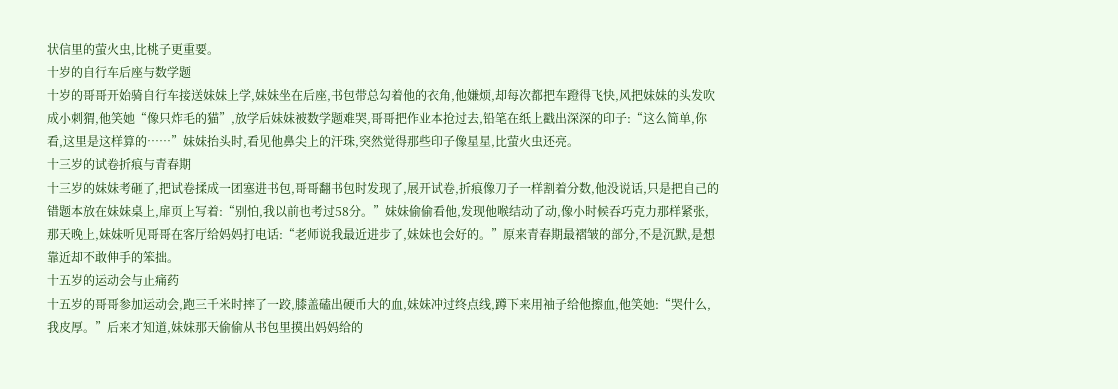状信里的萤火虫,比桃子更重要。
十岁的自行车后座与数学题
十岁的哥哥开始骑自行车接送妹妹上学,妹妹坐在后座,书包带总勾着他的衣角,他嫌烦,却每次都把车蹬得飞快,风把妹妹的头发吹成小刺猬,他笑她“像只炸毛的猫”,放学后妹妹被数学题难哭,哥哥把作业本抢过去,铅笔在纸上戳出深深的印子:“这么简单,你看,这里是这样算的……”妹妹抬头时,看见他鼻尖上的汗珠,突然觉得那些印子像星星,比萤火虫还亮。
十三岁的试卷折痕与青春期
十三岁的妹妹考砸了,把试卷揉成一团塞进书包,哥哥翻书包时发现了,展开试卷,折痕像刀子一样割着分数,他没说话,只是把自己的错题本放在妹妹桌上,扉页上写着:“别怕,我以前也考过58分。”妹妹偷偷看他,发现他喉结动了动,像小时候吞巧克力那样紧张,那天晚上,妹妹听见哥哥在客厅给妈妈打电话:“老师说我最近进步了,妹妹也会好的。”原来青春期最褶皱的部分,不是沉默,是想靠近却不敢伸手的笨拙。
十五岁的运动会与止痛药
十五岁的哥哥参加运动会,跑三千米时摔了一跤,膝盖磕出硬币大的血,妹妹冲过终点线,蹲下来用袖子给他擦血,他笑她:“哭什么,我皮厚。”后来才知道,妹妹那天偷偷从书包里摸出妈妈给的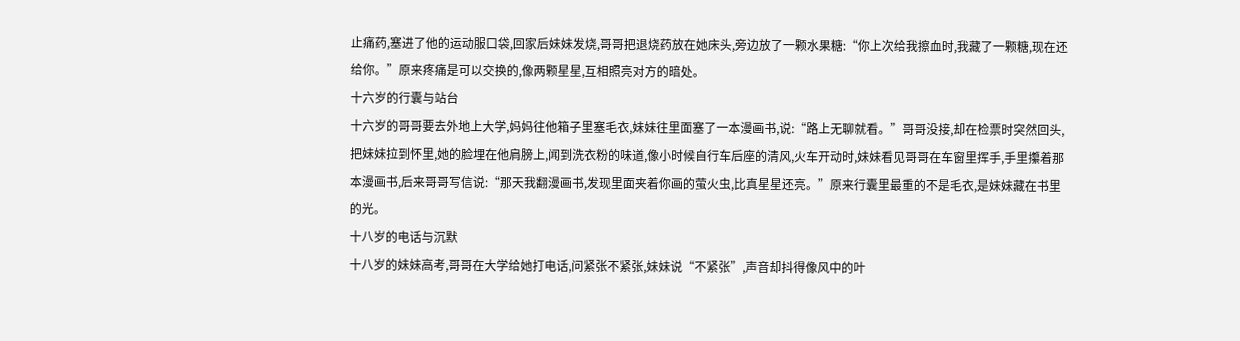止痛药,塞进了他的运动服口袋,回家后妹妹发烧,哥哥把退烧药放在她床头,旁边放了一颗水果糖:“你上次给我擦血时,我藏了一颗糖,现在还给你。”原来疼痛是可以交换的,像两颗星星,互相照亮对方的暗处。
十六岁的行囊与站台
十六岁的哥哥要去外地上大学,妈妈往他箱子里塞毛衣,妹妹往里面塞了一本漫画书,说:“路上无聊就看。”哥哥没接,却在检票时突然回头,把妹妹拉到怀里,她的脸埋在他肩膀上,闻到洗衣粉的味道,像小时候自行车后座的清风,火车开动时,妹妹看见哥哥在车窗里挥手,手里攥着那本漫画书,后来哥哥写信说:“那天我翻漫画书,发现里面夹着你画的萤火虫,比真星星还亮。”原来行囊里最重的不是毛衣,是妹妹藏在书里的光。
十八岁的电话与沉默
十八岁的妹妹高考,哥哥在大学给她打电话,问紧张不紧张,妹妹说“不紧张”,声音却抖得像风中的叶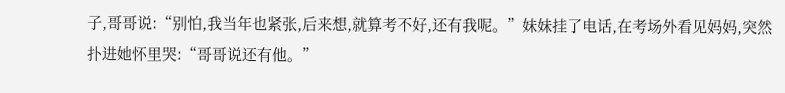子,哥哥说:“别怕,我当年也紧张,后来想,就算考不好,还有我呢。”妹妹挂了电话,在考场外看见妈妈,突然扑进她怀里哭:“哥哥说还有他。”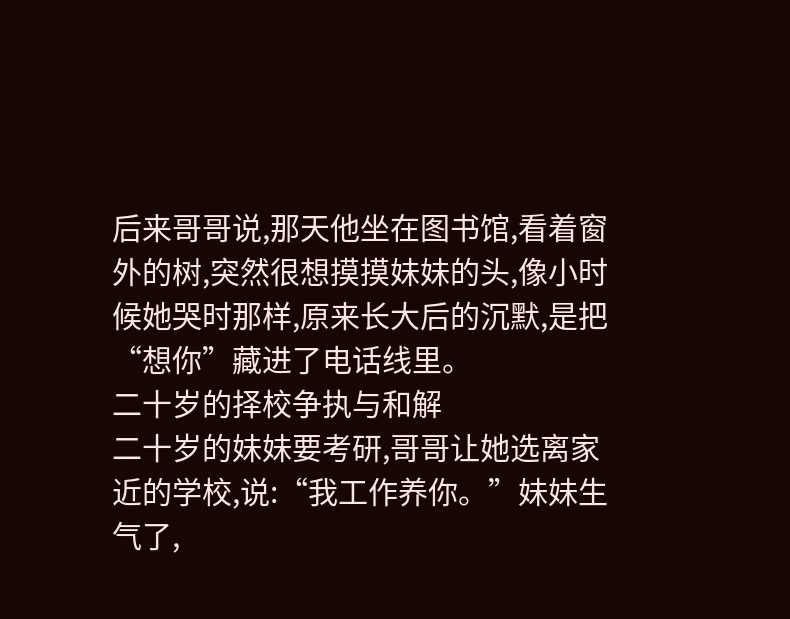后来哥哥说,那天他坐在图书馆,看着窗外的树,突然很想摸摸妹妹的头,像小时候她哭时那样,原来长大后的沉默,是把“想你”藏进了电话线里。
二十岁的择校争执与和解
二十岁的妹妹要考研,哥哥让她选离家近的学校,说:“我工作养你。”妹妹生气了,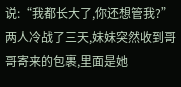说:“我都长大了,你还想管我?”两人冷战了三天,妹妹突然收到哥哥寄来的包裹,里面是她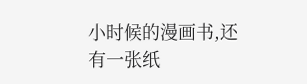小时候的漫画书,还有一张纸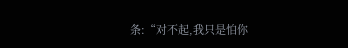条:“对不起,我只是怕你